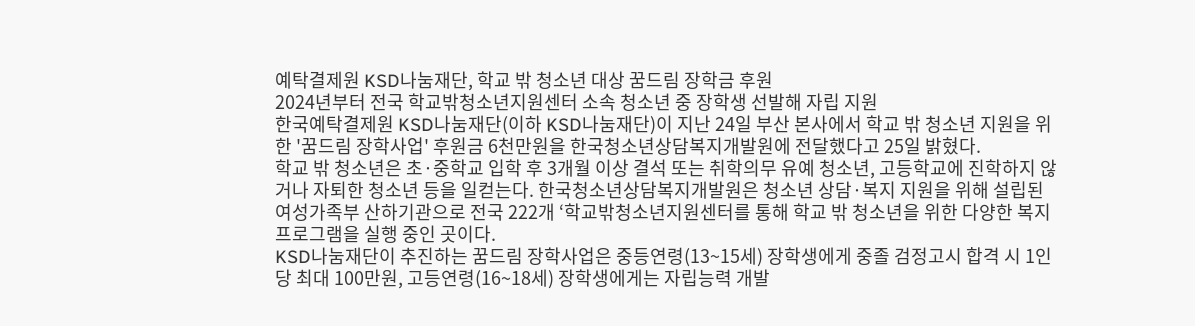예탁결제원 KSD나눔재단, 학교 밖 청소년 대상 꿈드림 장학금 후원
2024년부터 전국 학교밖청소년지원센터 소속 청소년 중 장학생 선발해 자립 지원
한국예탁결제원 KSD나눔재단(이하 KSD나눔재단)이 지난 24일 부산 본사에서 학교 밖 청소년 지원을 위한 '꿈드림 장학사업' 후원금 6천만원을 한국청소년상담복지개발원에 전달했다고 25일 밝혔다.
학교 밖 청소년은 초·중학교 입학 후 3개월 이상 결석 또는 취학의무 유예 청소년, 고등학교에 진학하지 않거나 자퇴한 청소년 등을 일컫는다. 한국청소년상담복지개발원은 청소년 상담·복지 지원을 위해 설립된 여성가족부 산하기관으로 전국 222개 ‘학교밖청소년지원센터를 통해 학교 밖 청소년을 위한 다양한 복지 프로그램을 실행 중인 곳이다.
KSD나눔재단이 추진하는 꿈드림 장학사업은 중등연령(13~15세) 장학생에게 중졸 검정고시 합격 시 1인당 최대 100만원, 고등연령(16~18세) 장학생에게는 자립능력 개발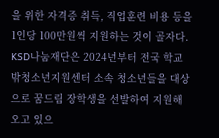을 위한 자격증 취득, 직업훈련 비용 등을 1인당 100만원씩 지원하는 것이 골자다.
KSD나눔재단은 2024년부터 전국 학교밖청소년지원센터 소속 청소년들을 대상으로 꿈드림 장학생을 선발하여 지원해 오고 있으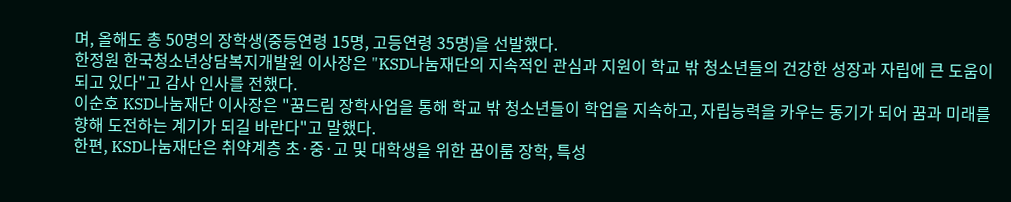며, 올해도 총 50명의 장학생(중등연령 15명, 고등연령 35명)을 선발했다.
한정원 한국청소년상담복지개발원 이사장은 "KSD나눔재단의 지속적인 관심과 지원이 학교 밖 청소년들의 건강한 성장과 자립에 큰 도움이 되고 있다"고 감사 인사를 전했다.
이순호 KSD나눔재단 이사장은 "꿈드림 장학사업을 통해 학교 밖 청소년들이 학업을 지속하고, 자립능력을 카우는 동기가 되어 꿈과 미래를 향해 도전하는 계기가 되길 바란다"고 말했다.
한편, KSD나눔재단은 취약계층 초·중·고 및 대학생을 위한 꿈이룸 장학, 특성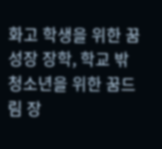화고 학생을 위한 꿈성장 장학, 학교 밖 청소년을 위한 꿈드림 장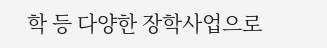학 등 다양한 장학사업으로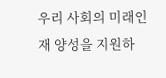우리 사회의 미래인재 양성을 지원하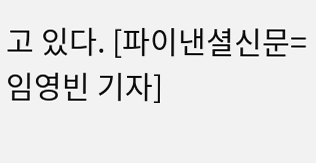고 있다. [파이낸셜신문=임영빈 기자]